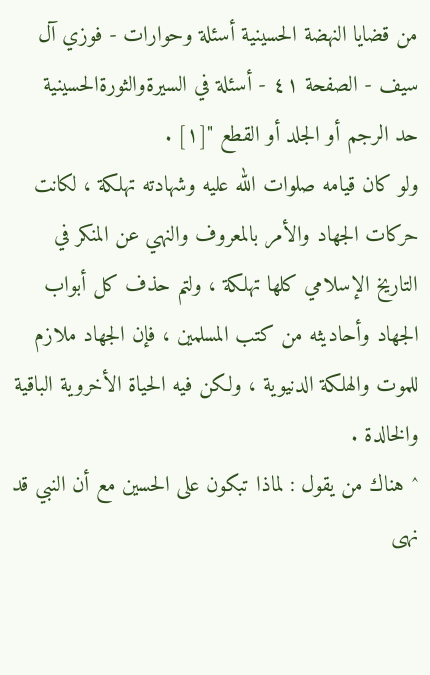من قضايا النهضة الحسينية أسئلة وحوارات - فوزي آل سيف - الصفحة ٤١ - أسئلة في السيرةوالثورةالحسينية
حد الرجم أو الجلد أو القطع "[١] .
ولو كان قيامه صلوات الله عليه وشهادته تهلكة ، لكانت حركات الجهاد والأمر بالمعروف والنهي عن المنكر في التاريخ الإسلامي كلها تهلكة ، ولتم حذف كل أبواب الجهاد وأحاديثه من كتب المسلمين ، فإن الجهاد ملازم للموت والهلكة الدنيوية ، ولكن فيه الحياة الأخروية الباقية والخالدة .
^ هناك من يقول : لماذا تبكون على الحسين مع أن النبي قد نهى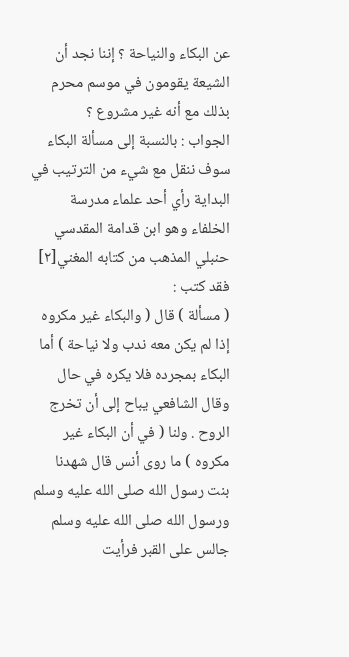عن البكاء والنياحة ؟ إننا نجد أن الشيعة يقومون في موسم محرم بذلك مع أنه غير مشروع ؟
الجواب : بالنسبة إلى مسألة البكاء سوف ننقل مع شيء من الترتيب في البداية رأي أحد علماء مدرسة الخلفاء وهو ابن قدامة المقدسي حنبلي المذهب من كتابه المغني[٢] فقد كتب :
( مسألة ) قال ( والبكاء غير مكروه إذا لم يكن معه ندب ولا نياحة ) أما البكاء بمجرده فلا يكره في حال وقال الشافعي يباح إلى أن تخرج الروح . ولنا ( في أن البكاء غير مكروه ) ما روى أنس قال شهدنا بنت رسول الله صلى الله عليه وسلم ورسول الله صلى الله عليه وسلم جالس على القبر فرأيت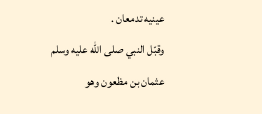عينيه تدمعان .
وقبّل النبي صلى الله عليه وسلم عثمان بن مظعون وهو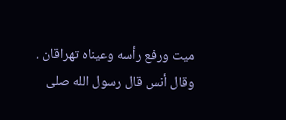ميت ورفع رأسه وعيناه تهراقان .
وقال أنس قال رسول الله صلى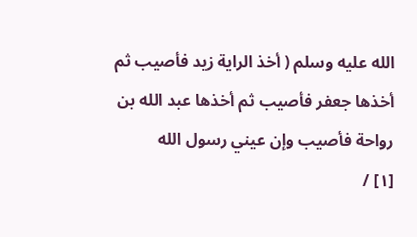الله عليه وسلم ( أخذ الراية زيد فأصيب ثم أخذها جعفر فأصيب ثم أخذها عبد الله بن رواحة فأصيب وإن عيني رسول الله
[١] /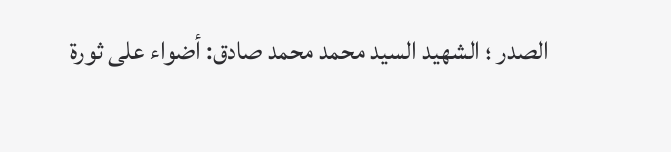الصدر ؛ الشهيد السيد محمد محمد صادق: أضواء على ثورة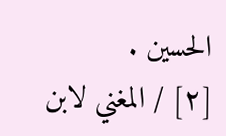الحسين .
[٢] / المغني لابن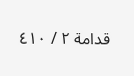قدامة ٢ / ٤١٠